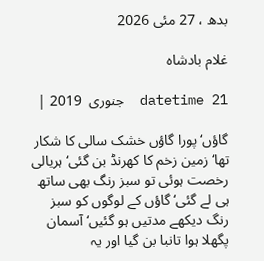بدھ ، 27 مئی 2026

غلام بادشاہ

datetime 21  جنوری  2019 |

گاؤں‘ پورا گاؤں خشک سالی کا شکار تھا‘ زمین زخم کا کھرنڈ بن گئی‘ ہریالی رخصت ہوئی تو سبز رنگ بھی ساتھ ہی لے گئی‘ گاؤں کے لوگوں کو سبز رنگ دیکھے مدتیں ہو گئیں‘ آسمان پگھلا ہوا تانبا بن گیا اور یہ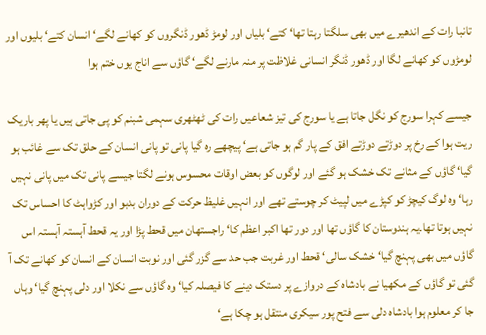تانبا رات کے اندھیرے میں بھی سلگتا رہتا تھا‘ کتے‘ بلیاں اور لومڑ ڈھور ڈنگروں کو کھانے لگے‘ انسان کتے‘ بلیوں اور لومڑوں کو کھانے لگا اور ڈھور ڈنگر انسانی غلاظت پر منہ مارنے لگے‘ گاؤں سے اناج یوں ختم ہوا

جیسے کہرا سورج کو نگل جاتا ہے یا سورج کی تیز شعاعیں رات کی ٹھٹھری سہمی شبنم کو پی جاتی ہیں یا پھر باریک ریت ہوا کے رخ پر دوڑتے دوڑتے افق کے پار گم ہو جاتی ہے‘ پیچھے رہ گیا پانی تو پانی انسان کے حلق تک سے غائب ہو گیا‘ گاؤں کے مثانے تک خشک ہو گئے اور لوگوں کو بعض اوقات محسوس ہونے لگتا جیسے پانی تک میں پانی نہیں رہا‘ وہ لوگ کیچڑ کو کپڑے میں لپیٹ کر چوستے تھے اور انہیں غلیظ حرکت کے دوران بدبو اور کڑواہٹ کا احساس تک نہیں ہوتا تھا۔یہ ہندوستان کا گاؤں تھا اور دور تھا اکبر اعظم کا‘ راجستھان میں قحط پڑا اور یہ قحط آہستہ آہستہ اس گاؤں میں بھی پہنچ گیا‘ خشک سالی‘ قحط اور غربت جب حد سے گزر گئی اور نوبت انسان کے انسان کو کھانے تک آ گئی تو گاؤں کے مکھیا نے بادشاہ کے دروازے پر دستک دینے کا فیصلہ کیا‘ وہ گاؤں سے نکلا اور دلی پہنچ گیا‘ وہاں جا کر معلوم ہوا بادشاہ دلی سے فتح پور سیکری منتقل ہو چکا ہے‘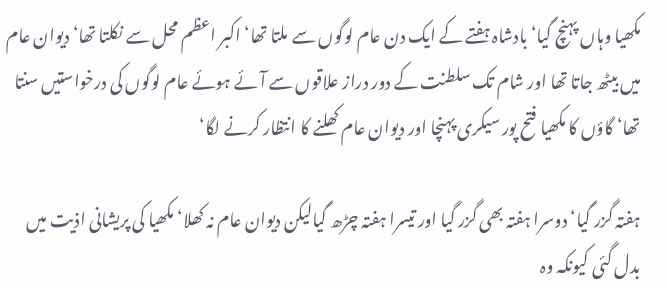مکھیا وہاں پہنچ گیا‘ بادشاہ ہفتے کے ایک دن عام لوگوں سے ملتا تھا‘ اکبر اعظم محل سے نکلتا تھا‘ دیوان عام میں بیٹھ جاتا تھا اور شام تک سلطنت کے دور دراز علاقوں سے آئے ہوئے عام لوگوں کی درخواستیں سنتا تھا‘ گاؤں کا مکھیا فتح پور سیکری پہنچا اور دیوان عام کھلنے کا انتظار کرنے لگا‘

ہفتہ گزر گیا‘ دوسرا ہفتہ بھی گزر گیا اور تیسرا ہفتہ چڑھ گیالیکن دیوان عام نہ کھلا‘ مکھیا کی پریشانی اذیت میں بدل گئی کیونکہ وہ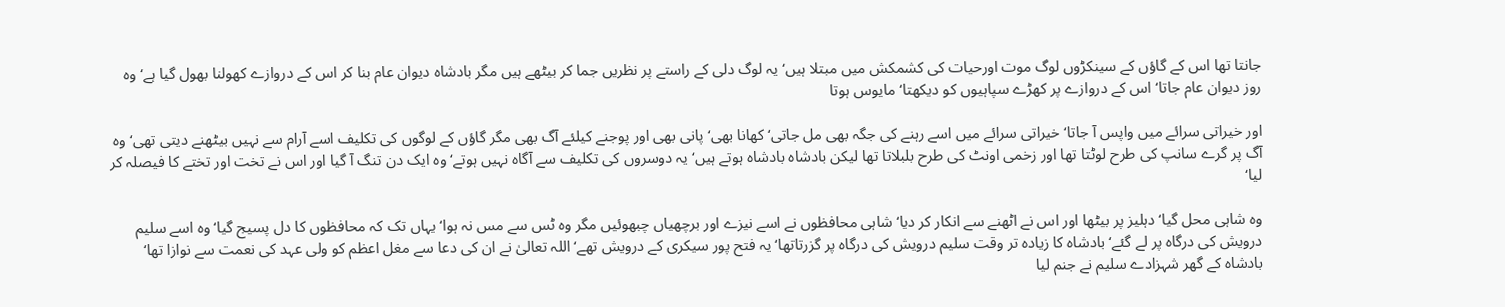جانتا تھا اس کے گاؤں کے سینکڑوں لوگ موت اورحیات کی کشمکش میں مبتلا ہیں‘ یہ لوگ دلی کے راستے پر نظریں جما کر بیٹھے ہیں مگر بادشاہ دیوان عام بنا کر اس کے دروازے کھولنا بھول گیا ہے‘ وہ روز دیوان عام جاتا‘ اس کے دروازے پر کھڑے سپاہیوں کو دیکھتا‘ مایوس ہوتا

اور خیراتی سرائے میں واپس آ جاتا‘ خیراتی سرائے میں اسے رہنے کی جگہ بھی مل جاتی‘ کھانا بھی‘ پانی بھی اور پوجنے کیلئے آگ بھی مگر گاؤں کے لوگوں کی تکلیف اسے آرام سے نہیں بیٹھنے دیتی تھی‘ وہ آگ پر گرے سانپ کی طرح لوٹتا تھا اور زخمی اونٹ کی طرح بلبلاتا تھا لیکن بادشاہ بادشاہ ہوتے ہیں‘ یہ دوسروں کی تکلیف سے آگاہ نہیں ہوتے‘ وہ ایک دن تنگ آ گیا اور اس نے تخت اور تختے کا فیصلہ کر لیا‘

وہ شاہی محل گیا‘ دہلیز پر بیٹھا اور اس نے اٹھنے سے انکار کر دیا‘ شاہی محافظوں نے اسے نیزے اور برچھیاں چبھوئیں مگر وہ ٹس سے مس نہ ہوا‘ یہاں تک کہ محافظوں کا دل پسیج گیا‘ وہ اسے سلیم درویش کی درگاہ پر لے گئے‘ بادشاہ کا زیادہ تر وقت سلیم درویش کی درگاہ پر گزرتاتھا‘ یہ فتح پور سیکری کے درویش تھے‘ اللہ تعالیٰ نے ان کی دعا سے مغل اعظم کو ولی عہد کی نعمت سے نوازا تھا‘ بادشاہ کے گھر شہزادے سلیم نے جنم لیا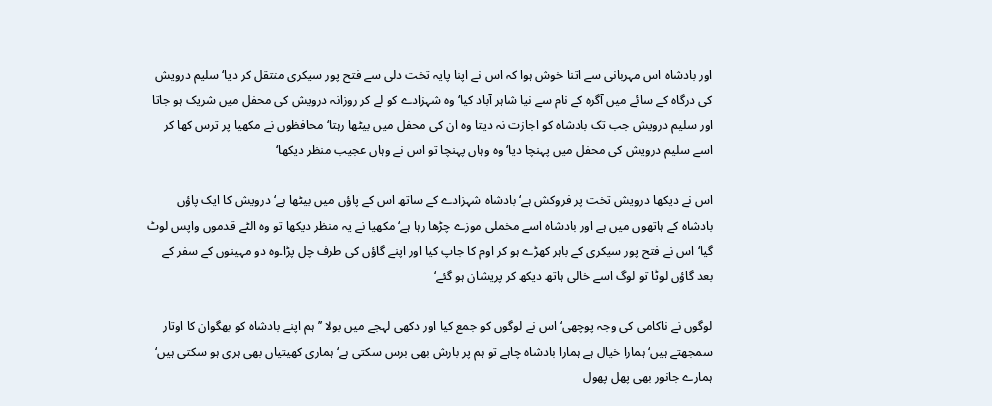اور بادشاہ اس مہربانی سے اتنا خوش ہوا کہ اس نے اپنا پایہ تخت دلی سے فتح پور سیکری منتقل کر دیا‘ سلیم درویش کی درگاہ کے سائے میں آگرہ کے نام سے نیا شاہر آباد کیا‘ وہ شہزادے کو لے کر روزانہ درویش کی محفل میں شریک ہو جاتا اور سلیم درویش جب تک بادشاہ کو اجازت نہ دیتا وہ ان کی محفل میں بیٹھا رہتا‘ محافظوں نے مکھیا پر ترس کھا کر اسے سلیم درویش کی محفل میں پہنچا دیا‘ وہ وہاں پہنچا تو اس نے وہاں عجیب منظر دیکھا‘

اس نے دیکھا درویش تخت پر فروکش ہے‘ بادشاہ شہزادے کے ساتھ اس کے پاؤں میں بیٹھا ہے‘ درویش کا ایک پاؤں بادشاہ کے ہاتھوں میں ہے اور بادشاہ اسے مخملی موزے چڑھا رہا ہے‘ مکھیا نے یہ منظر دیکھا تو وہ الٹے قدموں واپس لوٹ گیا‘ اس نے فتح پور سیکری کے باہر کھڑے ہو کر اوم کا جاپ کیا اور اپنے گاؤں کی طرف چل پڑا۔وہ دو مہینوں کے سفر کے بعد گاؤں لوٹا تو لوگ اسے خالی ہاتھ دیکھ کر پریشان ہو گئے‘

لوگوں نے ناکامی کی وجہ پوچھی‘ اس نے لوگوں کو جمع کیا اور دکھی لہجے میں بولا ’’ ہم اپنے بادشاہ کو بھگوان کا اوتار سمجھتے ہیں‘ ہمارا خیال ہے ہمارا بادشاہ چاہے تو ہم پر بارش بھی برس سکتی ہے‘ ہماری کھیتیاں بھی ہری ہو سکتی ہیں‘ ہمارے جانور بھی پھل پھول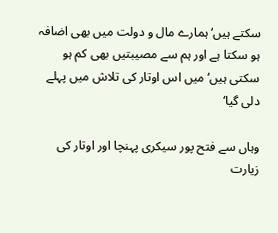سکتے ہیں‘ ہمارے مال و دولت میں بھی اضافہ ہو سکتا ہے اور ہم سے مصیبتیں بھی کم ہو سکتی ہیں‘ میں اس اوتار کی تلاش میں پہلے دلی گیا‘

وہاں سے فتح پور سیکری پہنچا اور اوتار کی زیارت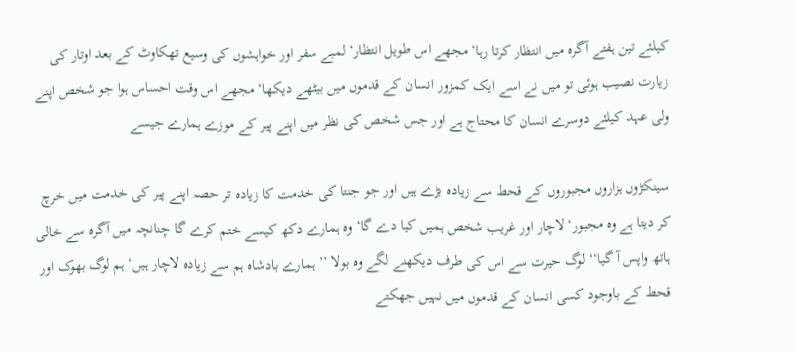کیلئے تین ہفتے آگرہ میں انتظار کرتا رہا‘ مجھے اس طویل انتظار‘ لمبے سفر اور خواہشوں کی وسیع تھکاوٹ کے بعد اوتار کی زیارت نصیب ہوئی تو میں نے اسے ایک کمزور انسان کے قدموں میں بیٹھے دیکھا‘ مجھے اس وقت احساس ہوا جو شخص اپنے ولی عہد کیلئے دوسرے انسان کا محتاج ہے اور جس شخص کی نظر میں اپنے پیر کے موزے ہمارے جیسے

سینکڑوں ہزاروں مجبوروں کے قحط سے زیادہ بڑے ہیں اور جو جنتا کی خدمت کا زیادہ تر حصہ اپنے پیر کی خدمت میں خرچ کر دیتا ہے وہ مجبور‘ لاچار اور غریب شخص ہمیں کیا دے گا‘ وہ ہمارے دکھ کیسے ختم کرے گا چنانچہ میں آگرہ سے خالی ہاتھ واپس آ گیا‘‘ لوگ حیرت سے اس کی طرف دیکھنے لگے وہ بولا ’’ ہمارے بادشاہ ہم سے زیادہ لاچار ہیں‘ ہم لوگ بھوک اور قحط کے باوجود کسی انسان کے قدموں میں نہیں جھکتے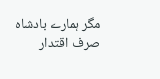مگر ہمارے بادشاہ صرف اقتدار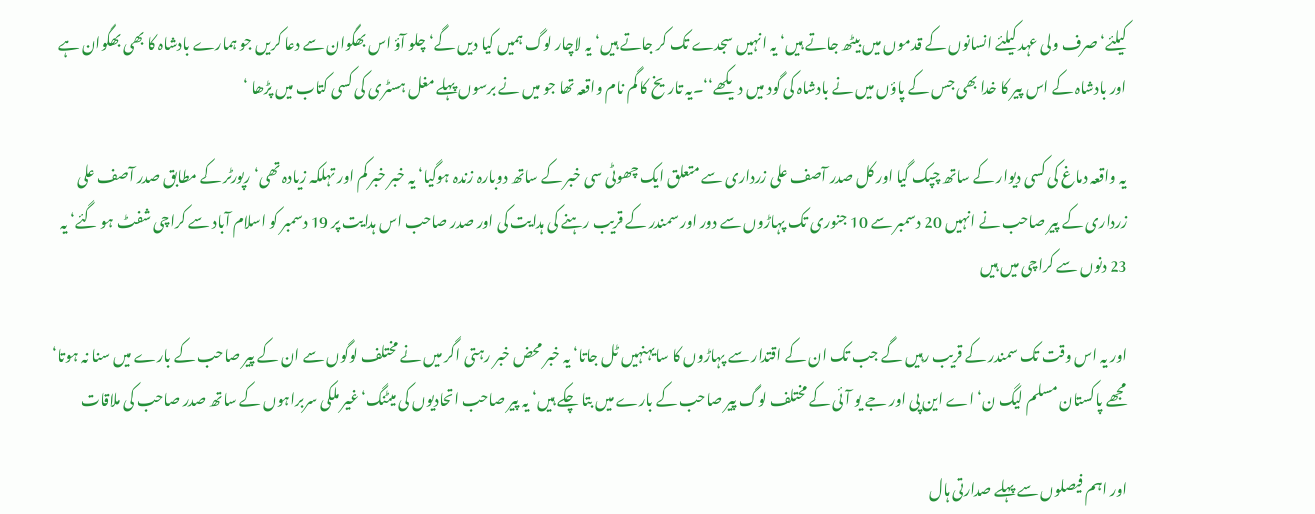کیلئے‘ صرف ولی عہد کیلئے انسانوں کے قدموں میں بیٹھ جاتے ہیں‘ یہ انہیں سجدے تک کر جاتے ہیں‘ یہ لاچار لوگ ہمیں کیا دیں گے‘ چلو آؤ اس بھگوان سے دعا کریں جو ہمارے بادشاہ کا بھی بھگوان ہے اور بادشاہ کے اس پیر کا خدا بھی جس کے پاؤں میں نے بادشاہ کی گود میں دیکھے‘‘۔یہ تاریخ کا گم نام واقعہ تھا جو میں نے برسوں پہلے مغل ہسٹری کی کسی کتاب میں پڑھا ‘

یہ واقعہ دماغ کی کسی دیوار کے ساتھ چپک گیا اور کل صدر آصف علی زرداری سے متعلق ایک چھوٹی سی خبر کے ساتھ دوبارہ زندہ ہوگیا‘ یہ خبر خبر کم اور تہلکہ زیادہ تھی‘ رپورٹر کے مطابق صدر آصف علی زرداری کے پیر صاحب نے انہیں 20 دسمبر سے 10 جنوری تک پہاڑوں سے دور اور سمندر کے قریب رہنے کی ہدایت کی اور صدر صاحب اس ہدایت پر 19 دسمبر کو اسلام آباد سے کراچی شفٹ ہو گئے‘ یہ 23 دنوں سے کراچی میں ہیں

اور یہ اس وقت تک سمندر کے قریب رہیں گے جب تک ان کے اقتدار سے پہاڑوں کا سایہنہیں ٹل جاتا‘ یہ خبر محض خبر رہتی اگر میں نے مختلف لوگوں سے ان کے پیر صاحب کے بارے میں سنا نہ ہوتا‘ مجھے پاکستان مسلم لیگ ن‘ اے این پی اور جے یو آئی کے مختلف لوگ پیر صاحب کے بارے میں بتا چکے ہیں‘ یہ پیر صاحب اتحادیوں کی میٹنگ‘ غیر ملکی سربراہوں کے ساتھ صدر صاحب کی ملاقات

اور اہم فیصلوں سے پہلے صدارتی ہال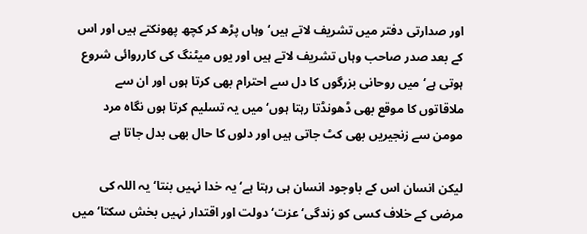اور صدارتی دفتر میں تشریف لاتے ہیں‘ وہاں پڑھ کر کچھ پھونکتے ہیں اور اس کے بعد صدر صاحب وہاں تشریف لاتے ہیں اور یوں میٹنگ کی کارروائی شروع ہوتی ہے‘ میں روحانی بزرگوں کا دل سے احترام بھی کرتا ہوں اور ان سے ملاقاتوں کا موقع بھی ڈھونڈتا رہتا ہوں‘ میں یہ تسلیم کرتا ہوں نگاہ مرد مومن سے زنجیریں بھی کٹ جاتی ہیں اور دلوں کا حال بھی بدل جاتا ہے

لیکن انسان اس کے باوجود انسان ہی رہتا ہے‘ یہ خدا نہیں بنتا‘ یہ اللہ کی مرضی کے خلاف کسی کو زندگی‘ عزت‘ دولت اور اقتدار نہیں بخش سکتا‘ میں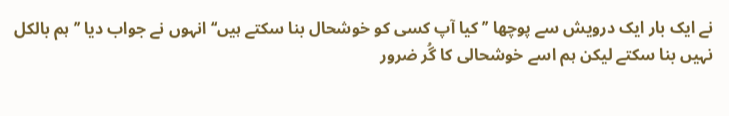نے ایک بار ایک درویش سے پوچھا ’’ کیا آپ کسی کو خوشحال بنا سکتے ہیں‘‘ انہوں نے جواب دیا ’’ ہم بالکل نہیں بنا سکتے لیکن ہم اسے خوشحالی کا گُر ضرور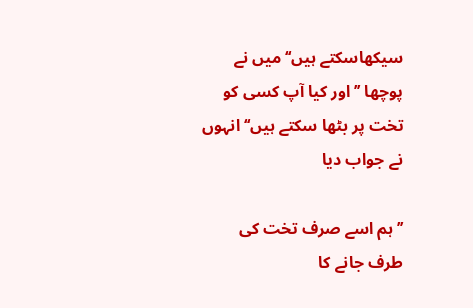سیکھاسکتے ہیں‘‘ میں نے پوچھا ’’ اور کیا آپ کسی کو تخت پر بٹھا سکتے ہیں‘‘ انہوں نے جواب دیا

’’ ہم اسے صرف تخت کی طرف جانے کا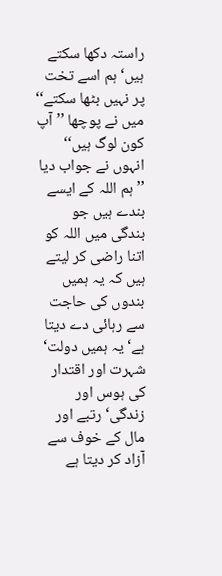راستہ دکھا سکتے ہیں‘ ہم اسے تخت پر نہیں بٹھا سکتے‘‘ میں نے پوچھا ’’ آپ کون لوگ ہیں‘‘ انہوں نے جواب دیا ’’ ہم اللہ کے ایسے بندے ہیں جو بندگی میں اللہ کو اتنا راضی کر لیتے ہیں کہ یہ ہمیں بندوں کی حاجت سے رہائی دے دیتا ہے‘ یہ ہمیں دولت‘ شہرت اور اقتدار کی ہوس اور زندگی‘ رتبے اور مال کے خوف سے آزاد کر دیتا ہے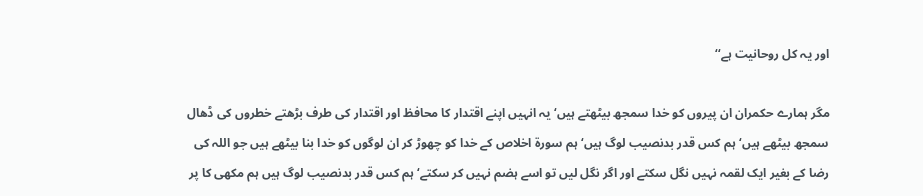اور یہ کل روحانیت ہے‘‘

مگر ہمارے حکمران ان پیروں کو خدا سمجھ بیٹھتے ہیں‘ یہ انہیں اپنے اقتدار کا محافظ اور اقتدار کی طرف بڑھتے خطروں کی ڈھال سمجھ بیٹھے ہیں‘ ہم کس قدر بدنصیب لوگ ہیں‘ ہم سورۃ اخلاص کے خدا کو چھوڑ کر ان لوگوں کو خدا بنا بیٹھے ہیں جو اللہ کی رضا کے بغیر ایک لقمہ نہیں نگل سکتے اور اگر نگل لیں تو اسے ہضم نہیں کر سکتے‘ ہم کس قدر بدنصیب لوگ ہیں ہم مکھی کا پر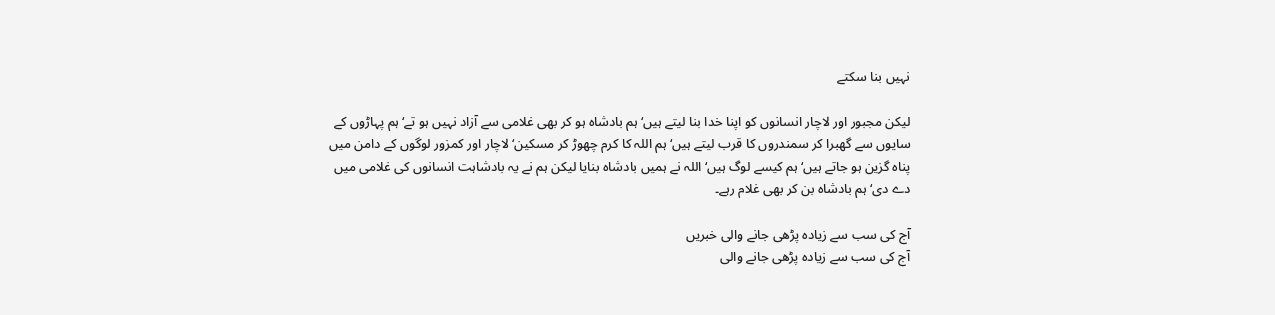نہیں بنا سکتے

لیکن مجبور اور لاچار انسانوں کو اپنا خدا بنا لیتے ہیں‘ ہم بادشاہ ہو کر بھی غلامی سے آزاد نہیں ہو تے‘ ہم پہاڑوں کے سایوں سے گھبرا کر سمندروں کا قرب لیتے ہیں‘ ہم اللہ کا کرم چھوڑ کر مسکین‘ لاچار اور کمزور لوگوں کے دامن میں پناہ گزین ہو جاتے ہیں‘ ہم کیسے لوگ ہیں‘ اللہ نے ہمیں بادشاہ بنایا لیکن ہم نے یہ بادشاہت انسانوں کی غلامی میں دے دی‘ ہم بادشاہ بن کر بھی غلام رہے۔

آج کی سب سے زیادہ پڑھی جانے والی خبریں
آج کی سب سے زیادہ پڑھی جانے والی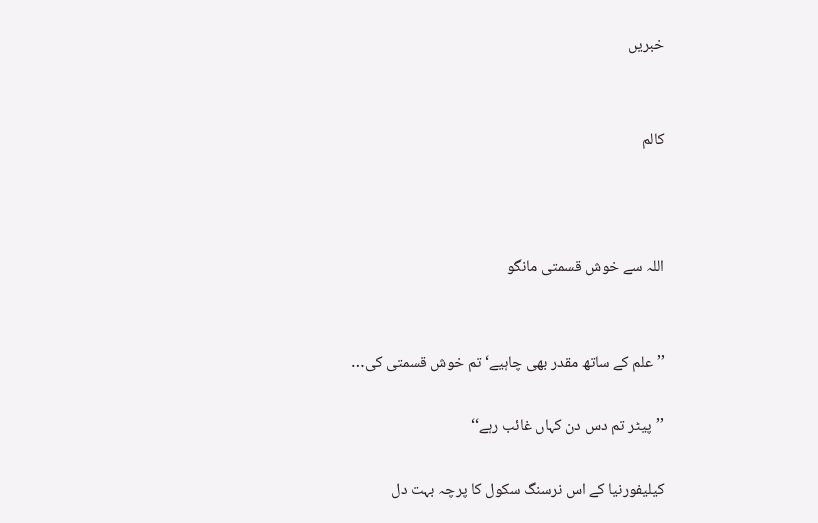خبریں


کالم



اللہ سے خوش قسمتی مانگو


’’علم کے ساتھ مقدر بھی چاہیے‘ تم خوش قسمتی کی…

’’پیٹر تم دس دن کہاں غائب رہے‘‘

کیلیفورنیا کے اس نرسنگ سکول کا پرچہ بہت دل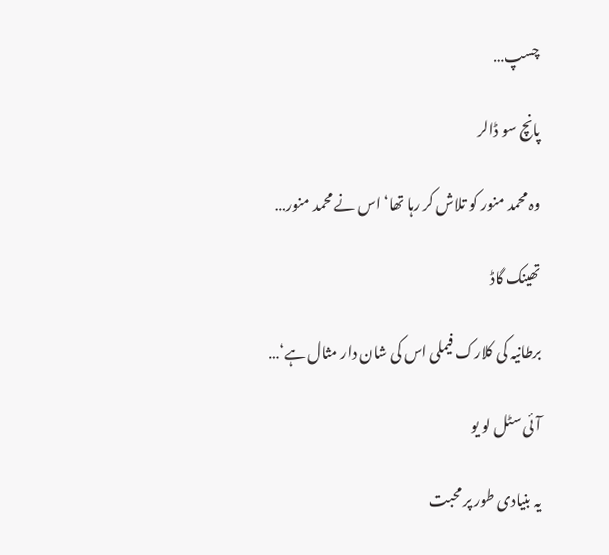چسپ…

پانچ سو ڈالر

وہ محمد منور کو تلاش کر رہا تھا‘ اس نے محمد منور…

تھینک گاڈ

برطانیہ کی کلارک فیملی اس کی شان دار مثال ہے‘…

آئی سٹل لو یو

یہ بنیادی طور پر محبت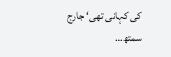کی کہانی تھی‘ جارج سمتھ…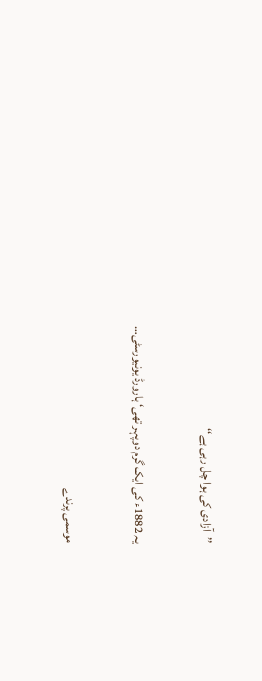’’آزادی کی ہوا چل رہی ہے‘‘

یہ 1882ء کی ایک گرم دوپہر تھی‘ ہارورڈ یونیورسٹی…

موسمی پرندے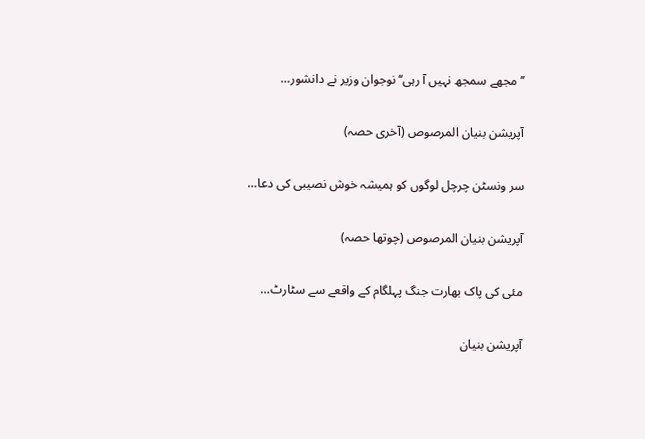’’ مجھے سمجھ نہیں آ رہی‘‘ نوجوان وزیر نے دانشور…

آپریشن بنیان المرصوص (آخری حصہ)

سر ونسٹن چرچل لوگوں کو ہمیشہ خوش نصیبی کی دعا…

آپریشن بنیان المرصوص (چوتھا حصہ)

مئی کی پاک بھارت جنگ پہلگام کے واقعے سے سٹارٹ…

آپریشن بنیان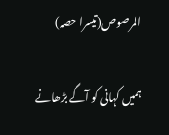المرصوص(تیسرا حصہ)

ہمیں کہانی کو آگے بڑھانے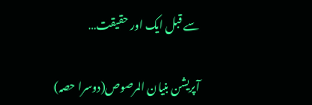سے قبل ایک اور حقیقت…

آپریشن بنیان المرصوص(دوسرا حصہ)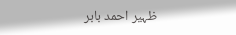ظہیر احمد بابر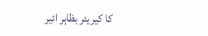کا کیریئر بظاہر ائیر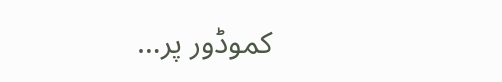کموڈور پر…